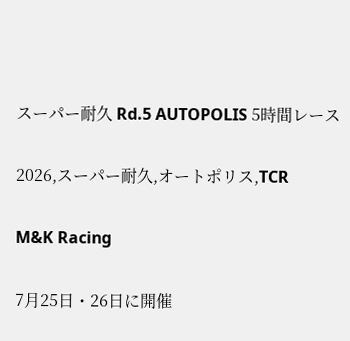スーパー耐久 Rd.5 AUTOPOLIS 5時間レース

2026,スーパー耐久,オートポリス,TCR

M&K Racing

7月25日・26日に開催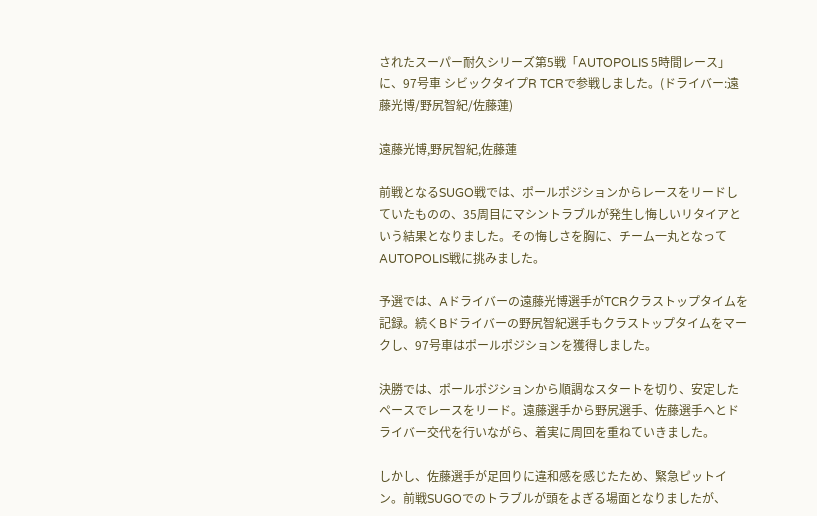されたスーパー耐久シリーズ第5戦「AUTOPOLIS 5時間レース」に、97号車 シビックタイプR TCRで参戦しました。(ドライバー:遠藤光博/野尻智紀/佐藤蓮)

遠藤光博,野尻智紀,佐藤蓮

前戦となるSUGO戦では、ポールポジションからレースをリードしていたものの、35周目にマシントラブルが発生し悔しいリタイアという結果となりました。その悔しさを胸に、チーム一丸となってAUTOPOLIS戦に挑みました。

予選では、Aドライバーの遠藤光博選手がTCRクラストップタイムを記録。続くBドライバーの野尻智紀選手もクラストップタイムをマークし、97号車はポールポジションを獲得しました。

決勝では、ポールポジションから順調なスタートを切り、安定したペースでレースをリード。遠藤選手から野尻選手、佐藤選手へとドライバー交代を行いながら、着実に周回を重ねていきました。

しかし、佐藤選手が足回りに違和感を感じたため、緊急ピットイン。前戦SUGOでのトラブルが頭をよぎる場面となりましたが、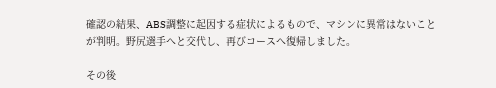確認の結果、ABS調整に起因する症状によるもので、マシンに異常はないことが判明。野尻選手へと交代し、再びコースへ復帰しました。

その後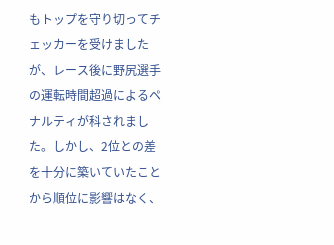もトップを守り切ってチェッカーを受けましたが、レース後に野尻選手の運転時間超過によるペナルティが科されました。しかし、2位との差を十分に築いていたことから順位に影響はなく、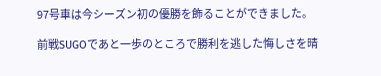97号車は今シーズン初の優勝を飾ることができました。

前戦SUGOであと一歩のところで勝利を逃した悔しさを晴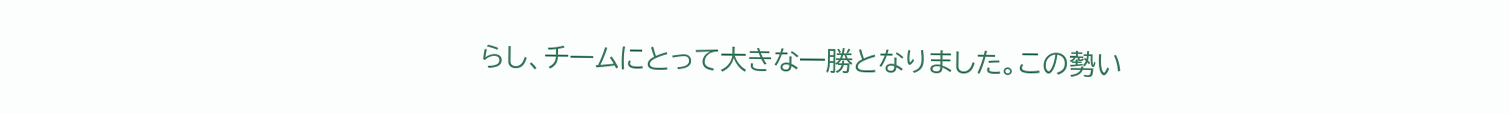らし、チームにとって大きな一勝となりました。この勢い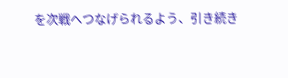を次戦へつなげられるよう、引き続き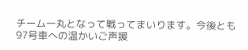チーム一丸となって戦ってまいります。今後とも97号車への温かいご声援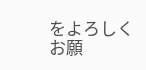をよろしくお願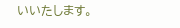いいたします。